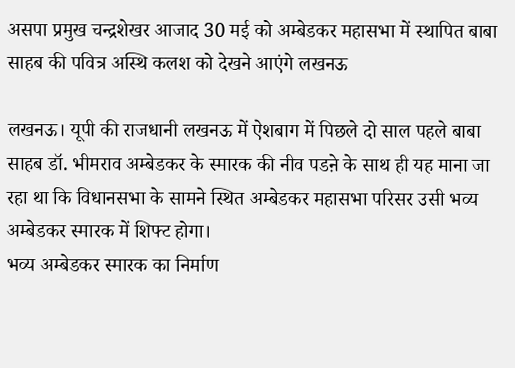असपा प्रमुख चन्द्रशेखर आजाद 30 मई को अम्बेडकर महासभा में स्थापित बाबा साहब की पवित्र अस्थि कलश को देखने आएंगे लखनऊ

लखनऊ। यूपी की राजधानी लखनऊ में ऐशबाग में पिछले दो साल पहले बाबा साहब डॉ. भीमराव अम्बेडकर के स्मारक की नीव पडऩे के साथ ही यह माना जा रहा था कि विधानसभा के सामने स्थित अम्बेडकर महासभा परिसर उसी भव्य अम्बेडकर स्मारक में शिफ्ट होगा।
भव्य अम्बेडकर स्मारक का निर्माण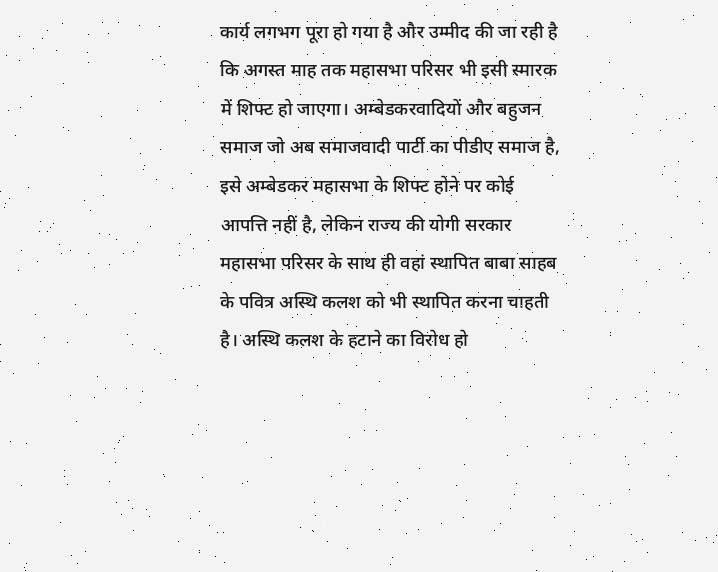कार्य लगभग पूरा हो गया है और उम्मीद की जा रही है कि अगस्त माह तक महासभा परिसर भी इसी स्मारक में शिफ्ट हो जाएगा। अम्बेडकरवादियों और बहुजन समाज जो अब समाजवादी पार्टी का पीडीए समाज है, इसे अम्बेडकर महासभा के शिफ्ट होने पर कोई आपत्ति नहीं है, लेकिन राज्य की योगी सरकार महासभा परिसर के साथ ही वहां स्थापित बाबा साहब के पवित्र अस्थि कलश को भी स्थापित करना चाहती है। अस्थि कलश के हटाने का विरोध हो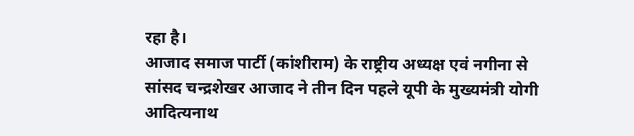रहा है।
आजाद समाज पार्टी (कांशीराम) के राष्ट्रीय अध्यक्ष एवं नगीना से सांसद चन्द्रशेखर आजाद ने तीन दिन पहले यूपी के मुख्यमंत्री योगी आदित्यनाथ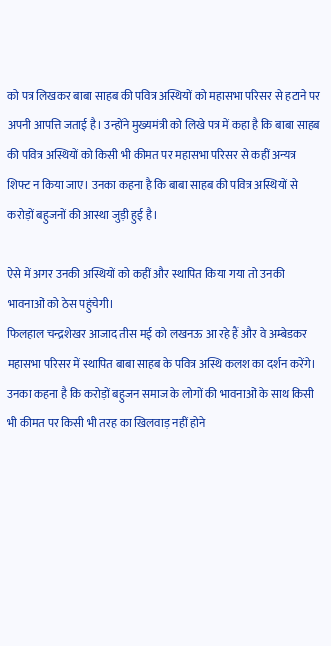को पत्र लिखकर बाबा साहब की पवित्र अस्थियों को महासभा परिसर से हटाने पर अपनी आपत्ति जताई है। उन्होंने मुख्यमंत्री को लिखे पत्र में कहा है कि बाबा साहब की पवित्र अस्थियों को किसी भी कीमत पर महासभा परिसर से कहीं अन्यत्र शिफ्ट न किया जाए। उनका कहना है कि बाबा साहब की पवित्र अस्थियों से करोड़ों बहुजनों की आस्था जुड़ी हुई है।

ऐसे में अगर उनकी अस्थियों को कहीं और स्थापित किया गया तो उनकी भावनाओं को ठेस पहुंचेगी।
फिलहाल चन्द्रशेखर आजाद तीस मई को लखनऊ आ रहे हैं और वे अम्बेडकर महासभा परिसर में स्थापित बाबा साहब के पवित्र अस्थि कलश का दर्शन करेंगे।
उनका कहना है कि करोड़ों बहुजन समाज के लोगों की भावनाओं के साथ किसी भी कीमत पर किसी भी तरह का खिलवाड़ नहीं होने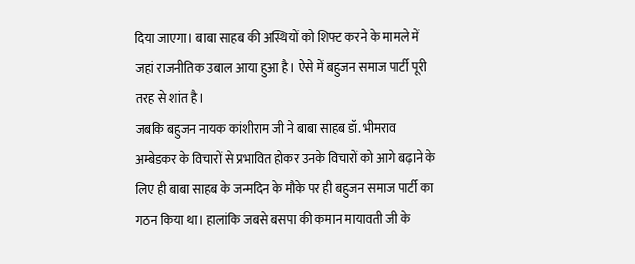दिया जाएगा। बाबा साहब की अस्थियों को शिफ्ट करने के मामले में जहां राजनीतिक उबाल आया हुआ है। ऐसे में बहुजन समाज पार्टी पूरी तरह से शांत है।
जबकि बहुजन नायक कांशीराम जी ने बाबा साहब डॉ. भीमराव अम्बेडकर के विचारों से प्रभावित होकर उनके विचारों को आगे बढ़ाने के लिए ही बाबा साहब के जन्मदिन के मौके पर ही बहुजन समाज पार्टी का गठन किया था। हालांकि जबसे बसपा की कमान मायावती जी के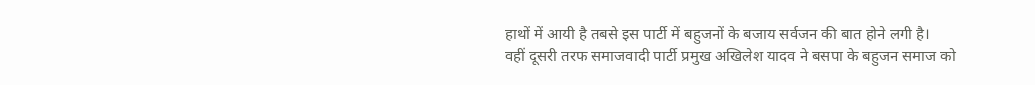हाथों में आयी है तबसे इस पार्टी में बहुजनों के बजाय सर्वजन की बात होने लगी है।
वहीं दूसरी तरफ समाजवादी पार्टी प्रमुख अखिलेश यादव ने बसपा के बहुजन समाज को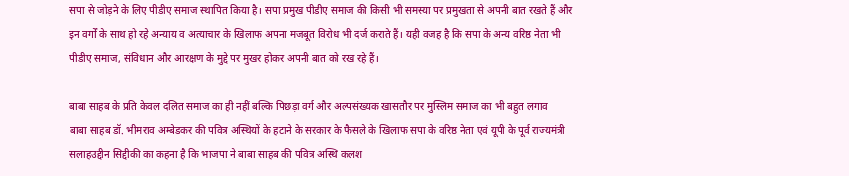सपा से जोड़ने के लिए पीडीए समाज स्थापित किया है। सपा प्रमुख पीडीए समाज की किसी भी समस्या पर प्रमुखता से अपनी बात रखते हैं और इन वर्गों के साथ हो रहे अन्याय व अत्याचार के खिलाफ अपना मजबूत विरोध भी दर्ज कराते हैं। यही वजह है कि सपा के अन्य वरिष्ठ नेता भी पीडीए समाज, संविधान और आरक्षण के मुद्दे पर मुखर होकर अपनी बात को रख रहे हैं।

बाबा साहब के प्रति केवल दलित समाज का ही नहीं बल्कि पिछड़ा वर्ग और अल्पसंख्यक खासतौर पर मुस्लिम समाज का भी बहुत लगाव
बाबा साहब डॉ. भीमराव अम्बेडकर की पवित्र अस्थियों के हटाने के सरकार के फैसले के खिलाफ सपा के वरिष्ठ नेता एवं यूपी के पूर्व राज्यमंत्री सलाहउद्दीन सिद्दीकी का कहना है कि भाजपा ने बाबा साहब की पवित्र अस्थि कलश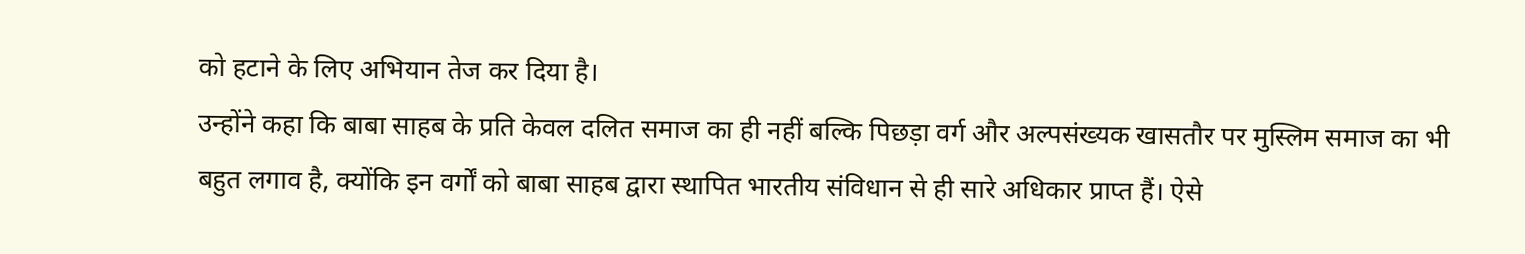को हटाने के लिए अभियान तेज कर दिया है।
उन्होंने कहा कि बाबा साहब के प्रति केवल दलित समाज का ही नहीं बल्कि पिछड़ा वर्ग और अल्पसंख्यक खासतौर पर मुस्लिम समाज का भी बहुत लगाव है, क्योंकि इन वर्गों को बाबा साहब द्वारा स्थापित भारतीय संविधान से ही सारे अधिकार प्राप्त हैं। ऐसे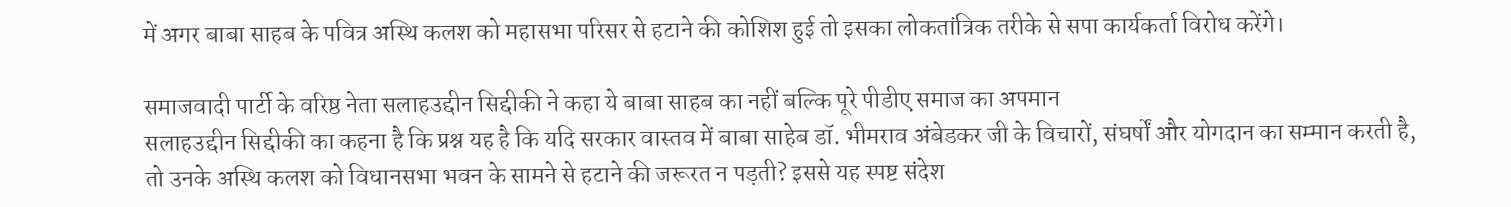में अगर बाबा साहब के पवित्र अस्थि कलश को महासभा परिसर से हटाने की कोशिश हुई तो इसका लोकतांत्रिक तरीके से सपा कार्यकर्ता विरोध करेंगे।

समाजवादी पार्टी के वरिष्ठ नेता सलाहउद्दीन सिद्दीकी ने कहा ये बाबा साहब का नहीं बल्कि पूरे पीडीए समाज का अपमान
सलाहउद्दीन सिद्दीकी का कहना है कि प्रश्न यह है कि यदि सरकार वास्तव में बाबा साहेब डॉ. भीमराव अंबेडकर जी के विचारों, संघर्षों और योगदान का सम्मान करती है, तो उनके अस्थि कलश को विधानसभा भवन के सामने से हटाने की जरूरत न पड़ती? इससे यह स्पष्ट संदेश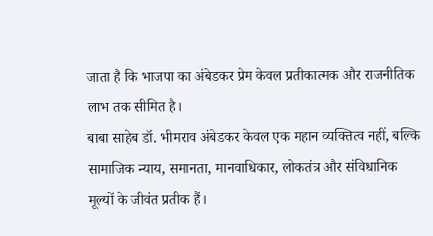जाता है कि भाजपा का अंबेडकर प्रेम केवल प्रतीकात्मक और राजनीतिक लाभ तक सीमित है।
बाबा साहेब डॉ. भीमराव अंबेडकर केवल एक महान व्यक्तित्व नहीं, बल्कि सामाजिक न्याय, समानता, मानवाधिकार, लोकतंत्र और संविधानिक मूल्यों के जीवंत प्रतीक हैं।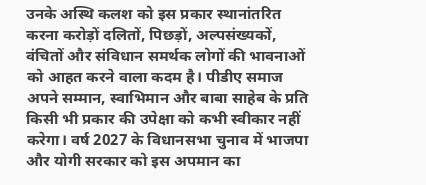उनके अस्थि कलश को इस प्रकार स्थानांतरित करना करोड़ों दलितों, पिछड़ों, अल्पसंख्यकों, वंचितों और संविधान समर्थक लोगों की भावनाओं को आहत करने वाला कदम है। पीडीए समाज अपने सम्मान, स्वाभिमान और बाबा साहेब के प्रति किसी भी प्रकार की उपेक्षा को कभी स्वीकार नहीं करेगा। वर्ष 2027 के विधानसभा चुनाव में भाजपा और योगी सरकार को इस अपमान का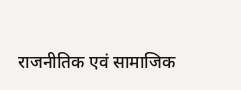राजनीतिक एवं सामाजिक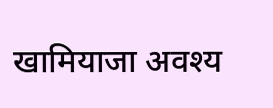खामियाजा अवश्य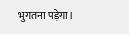भुगतना पड़ेगा।